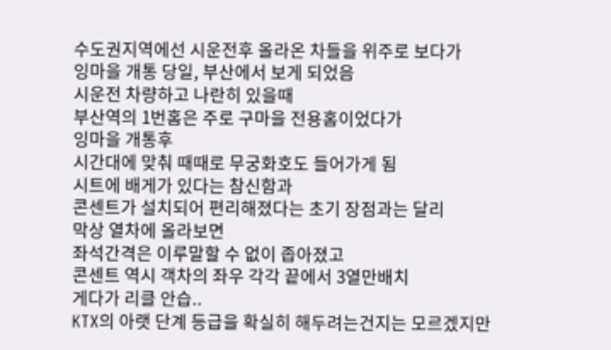수도권지역에선 시운전후 올라온 차들을 위주로 보다가
잉마을 개통 당일, 부산에서 보게 되었음
시운전 차량하고 나란히 있을때
부산역의 1번홈은 주로 구마을 전용홈이었다가
잉마을 개통후
시간대에 맞춰 때때로 무궁화호도 들어가게 됨
시트에 배게가 있다는 참신함과
콘센트가 설치되어 편리해졌다는 초기 장점과는 달리
막상 열차에 올라보면
좌석간격은 이루말할 수 없이 좁아졌고
콘센트 역시 객차의 좌우 각각 끝에서 3열만배치
게다가 리클 안습..
KTX의 아랫 단계 등급을 확실히 해두려는건지는 모르겠지만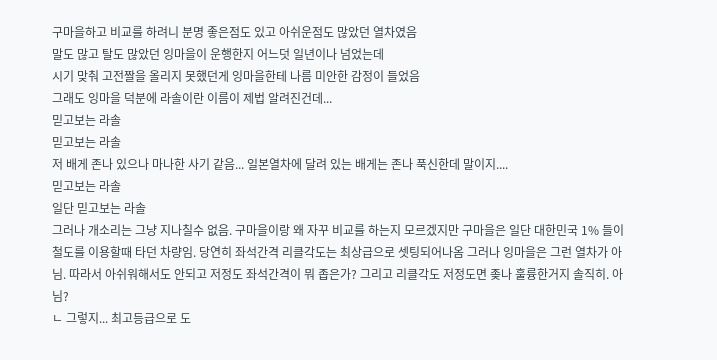구마을하고 비교를 하려니 분명 좋은점도 있고 아쉬운점도 많았던 열차였음
말도 많고 탈도 많았던 잉마을이 운행한지 어느덧 일년이나 넘었는데
시기 맞춰 고전짤을 올리지 못했던게 잉마을한테 나름 미안한 감정이 들었음
그래도 잉마을 덕분에 라솔이란 이름이 제법 알려진건데...
믿고보는 라솔
믿고보는 라솔
저 배게 존나 있으나 마나한 사기 같음... 일본열차에 달려 있는 배게는 존나 푹신한데 말이지....
믿고보는 라솔
일단 믿고보는 라솔
그러나 개소리는 그냥 지나칠수 없음. 구마을이랑 왜 자꾸 비교를 하는지 모르겠지만 구마을은 일단 대한민국 1% 들이 철도를 이용할때 타던 차량임. 당연히 좌석간격 리클각도는 최상급으로 셋팅되어나옴 그러나 잉마을은 그런 열차가 아님. 따라서 아쉬워해서도 안되고 저정도 좌석간격이 뭐 좁은가? 그리고 리클각도 저정도면 좆나 훌륭한거지 솔직히. 아님?
ㄴ 그렇지... 최고등급으로 도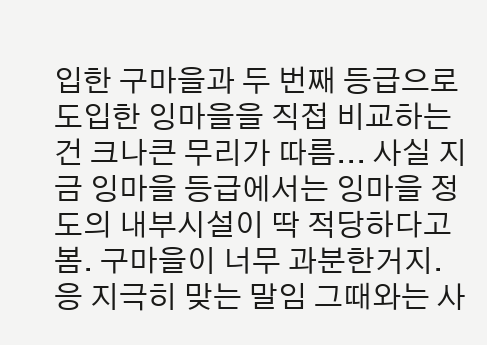입한 구마을과 두 번째 등급으로 도입한 잉마을을 직접 비교하는건 크나큰 무리가 따름... 사실 지금 잉마을 등급에서는 잉마을 정도의 내부시설이 딱 적당하다고 봄. 구마을이 너무 과분한거지.
응 지극히 맞는 말임 그때와는 사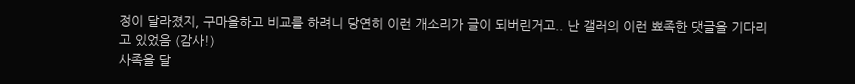정이 달라졌지, 구마을하고 비교를 하려니 당연히 이런 개소리가 글이 되버린거고.. 난 갤러의 이런 뾰족한 댓글을 기다리고 있었음 (감사!)
사족을 달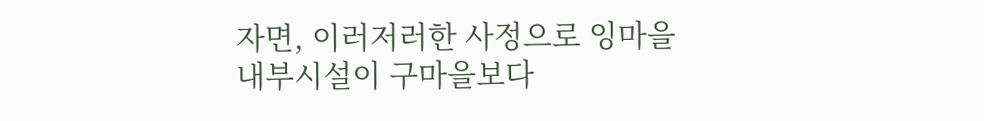자면, 이러저러한 사정으로 잉마을 내부시설이 구마을보다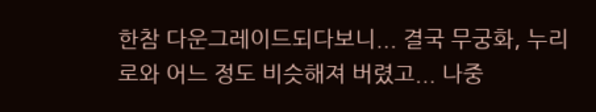한참 다운그레이드되다보니... 결국 무궁화, 누리로와 어느 정도 비슷해져 버렸고... 나중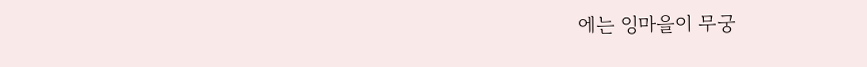에는 잉마을이 무궁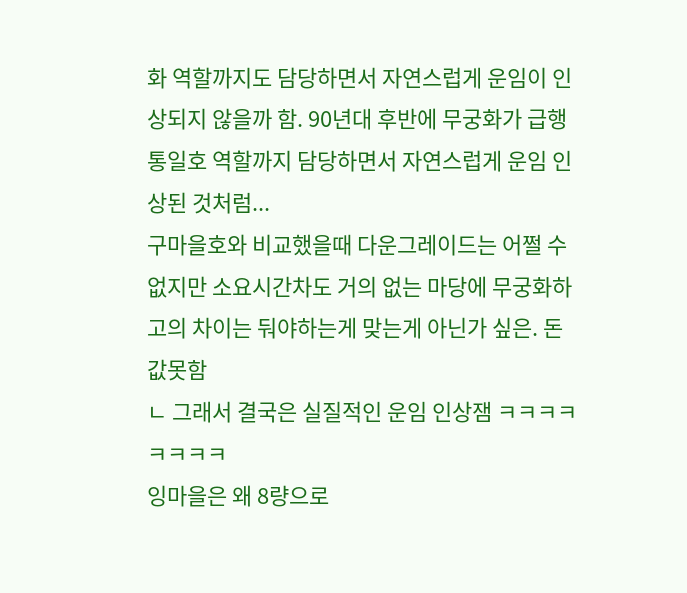화 역할까지도 담당하면서 자연스럽게 운임이 인상되지 않을까 함. 90년대 후반에 무궁화가 급행 통일호 역할까지 담당하면서 자연스럽게 운임 인상된 것처럼...
구마을호와 비교했을때 다운그레이드는 어쩔 수 없지만 소요시간차도 거의 없는 마당에 무궁화하고의 차이는 둬야하는게 맞는게 아닌가 싶은. 돈값못함
ㄴ 그래서 결국은 실질적인 운임 인상잼 ㅋㅋㅋㅋㅋㅋㅋㅋ
잉마을은 왜 8량으로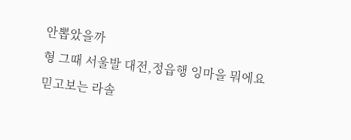안뽑았을까
형 그때 서울발 대전,정읍행 잉마을 뭐에요
믿고보는 라솔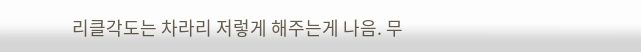리클각도는 차라리 저렇게 해주는게 나음. 무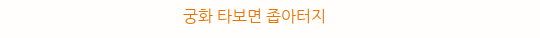궁화 타보면 좁아터지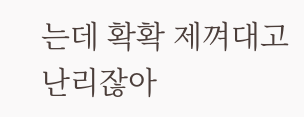는데 확확 제껴대고 난리잖아